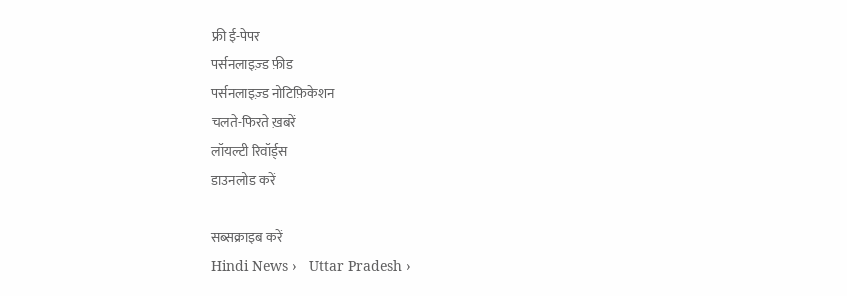फ्री ई-पेपर
पर्सनलाइज़्ड फ़ीड
पर्सनलाइज़्ड नोटिफ़िकेशन
चलते-फिरते ख़बरें
लॉयल्टी रिवॉर्ड्स
डाउनलोड करें

सब्सक्राइब करें
Hindi News ›   Uttar Pradesh ›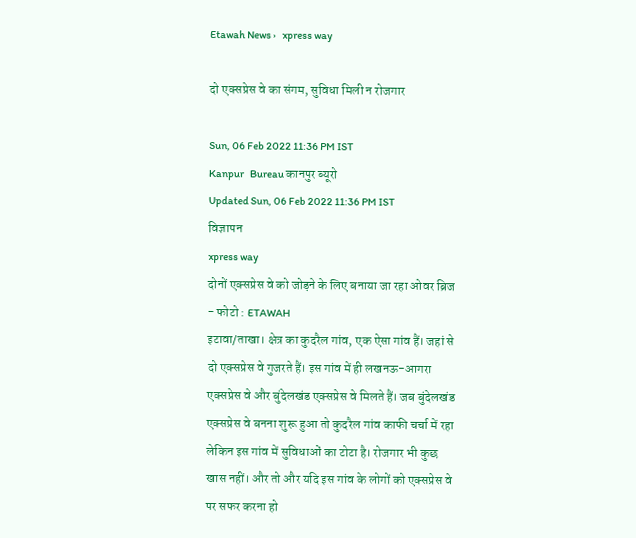Etawah News ›   xpress way

दो एक्सप्रेस वे का संगम, सुविधा मिली न रोजगार

Sun, 06 Feb 2022 11:36 PM IST
Kanpur   Bureau कानपुर ब्यूरो
Updated Sun, 06 Feb 2022 11:36 PM IST
विज्ञापन
xpress way
दोनों एक्सप्रेस वे को जोड़ने के लिए बनाया जा रहा ओवर ब्रिज - फोटो : ETAWAH
इटावा/ताखा। क्षेत्र का कुदरैल गांव, एक ऐसा गांव हैं। जहां से दो एक्सप्रेस वे गुजरते हैं। इस गांव में ही लखनऊ-आगरा एक्सप्रेस वे और बुंदेलखंड एक्सप्रेस वे मिलते हैं। जब बुंदेलखंड एक्सप्रेस वे बनना शुरू हुआ तो कुदरैल गांव काफी चर्चा में रहा लेकिन इस गांव में सुविधाओं का टोटा है। रोजगार भी कुछ खास नहीं। और तो और यदि इस गांव के लोगों को एक्सप्रेस वे पर सफर करना हो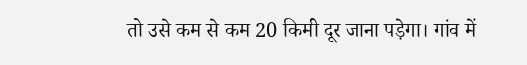तो उसे कम से कम 20 किमी दूर जाना पड़ेगा। गांव में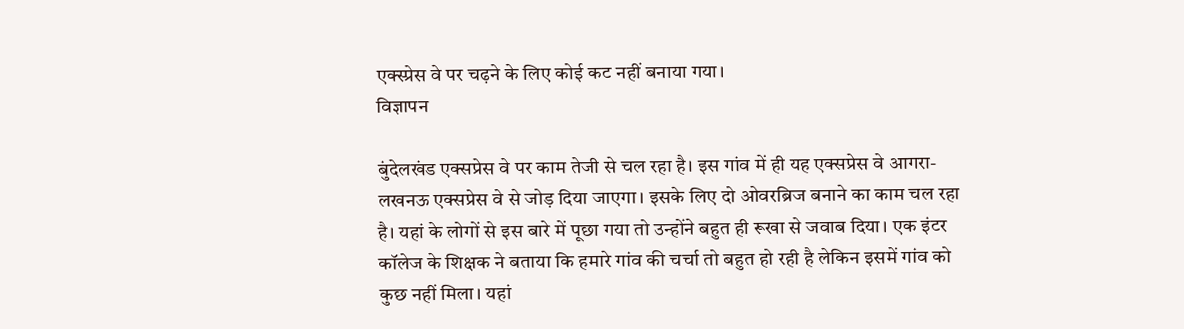एक्स्प्रेस वे पर चढ़ने के लिए कोई कट नहीं बनाया गया।
विज्ञापन

बुंदेलखंड एक्सप्रेस वे पर काम तेजी से चल रहा है। इस गांव में ही यह एक्सप्रेस वे आगरा-लखनऊ एक्सप्रेस वे से जोड़ दिया जाएगा। इसके लिए दो ओवरब्रिज बनाने का काम चल रहा है। यहां के लोगों से इस बारे में पूछा गया तो उन्होंने बहुत ही रूखा से जवाब दिया। एक इंटर कॉलेज के शिक्षक ने बताया कि हमारे गांव की चर्चा तो बहुत हो रही है लेकिन इसमें गांव को कुछ नहीं मिला। यहां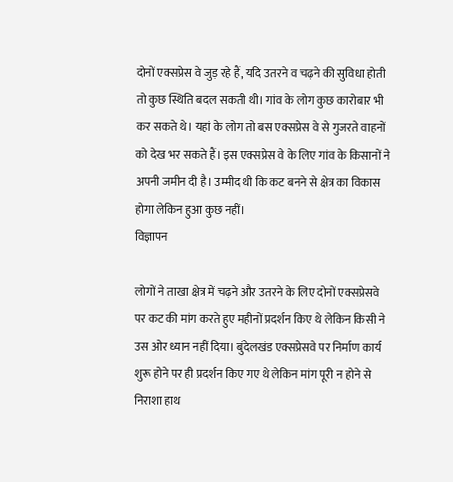दोनों एक्सप्रेस वे जुड़ रहे हैं, यदि उतरने व चढ़ने की सुविधा होती तो कुछ स्थिति बदल सकती थी। गांव के लोग कुछ कारोबार भी कर सकते थे। यहां के लोग तो बस एक्सप्रेस वे से गुजरते वाहनों को देख भर सकते हैं। इस एक्सप्रेस वे के लिए गांव के किसानों ने अपनी जमीन दी है। उम्मीद थी कि कट बनने से क्षेत्र का विकास होगा लेकिन हुआ कुछ नहीं।
विज्ञापन

लोगों ने ताखा क्षेत्र में चढ़ने और उतरने के लिए दोनों एक्सप्रेसवे पर कट की मांग करते हुए महीनों प्रदर्शन किए थे लेकिन किसी ने उस ओर ध्यान नहीं दिया। बुंदेलखंड एक्सप्रेसवे पर निर्माण कार्य शुरू होने पर ही प्रदर्शन किए गए थे लेकिन मांग पूरी न होने से निराशा हाथ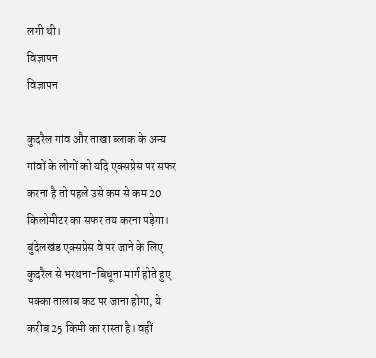लगी थी।
विज्ञापन
विज्ञापन

कुदरैल गांव और ताखा ब्लाक के अन्य गांवों के लोगों को यदि एक्सप्रेस पर सफर करना है तो पहले उसे कम से कम 20 किलोमीटर का सफर तय करना पड़ेगा। बुंदेलखंड एक्सप्रेस वे पर जाने के लिए कुदरैल से भरथना-बिधूना मार्ग होते हुए पक्का तालाब कट पर जाना होगा, ये करीब 25 किमी का रास्ता है। वहीं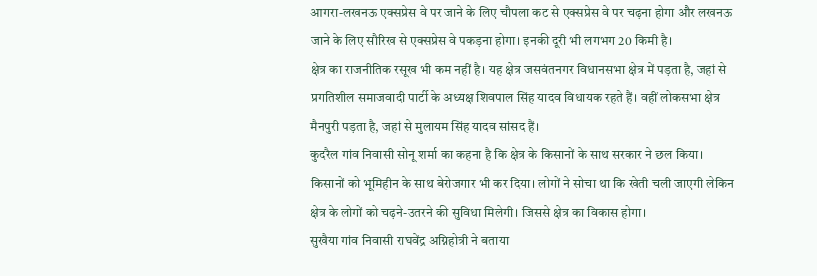आगरा-लखनऊ एक्सप्रेस वे पर जाने के लिए चौपला कट से एक्सप्रेस वे पर चढ़ना होगा और लखनऊ जाने के लिए सौरिख से एक्सप्रेस वे पकड़ना होगा। इनकी दूरी भी लगभग 20 किमी है।
क्षेत्र का राजनीतिक रसूख भी कम नहीं है। यह क्षेत्र जसवंतनगर विधानसभा क्षेत्र में पड़ता है, जहां से प्रगतिशील समाजवादी पार्टी के अध्यक्ष शिवपाल सिंह यादव विधायक रहते हैं। वहीं लोकसभा क्षेत्र मैनपुरी पड़ता है, जहां से मुलायम सिंह यादव सांसद हैं।
कुदरैल गांव निवासी सोनू शर्मा का कहना है कि क्षेत्र के किसानों के साथ सरकार ने छल किया। किसानों को भूमिहीन के साथ बेरोजगार भी कर दिया। लोगों ने सोचा था कि खेती चली जाएगी लेकिन क्षेत्र के लोगों को चढ़ने-उतरने की सुविधा मिलेगी। जिससे क्षेत्र का विकास होगा।
सुखैया गांव निवासी राघवेंद्र अग्निहोत्री ने बताया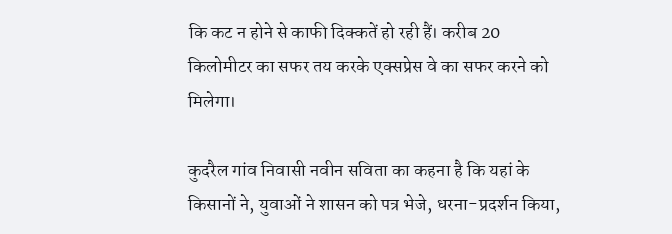कि कट न होने से काफी दिक्कतें हो रही हैं। करीब 20 किलोमीटर का सफर तय करके एक्सप्रेस वे का सफर करने को मिलेगा।

कुदरैल गांव निवासी नवीन सविता का कहना है कि यहां के किसानों ने, युवाओं ने शासन को पत्र भेजे, धरना-प्रदर्शन किया,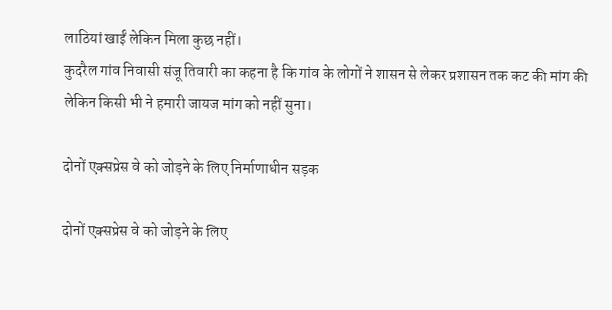लाठियां खाईं लेकिन मिला कुछ नहीं।
कुदरैल गांव निवासी संजू तिवारी का कहना है कि गांव के लोगों ने शासन से लेकर प्रशासन तक कट की मांग की लेकिन किसी भी ने हमारी जायज मांग को नहीं सुना।

दोनों एक्सप्रेस वे को जोड़ने के लिए निर्माणाधीन सड़क

दोनों एक्सप्रेस वे को जोड़ने के लिए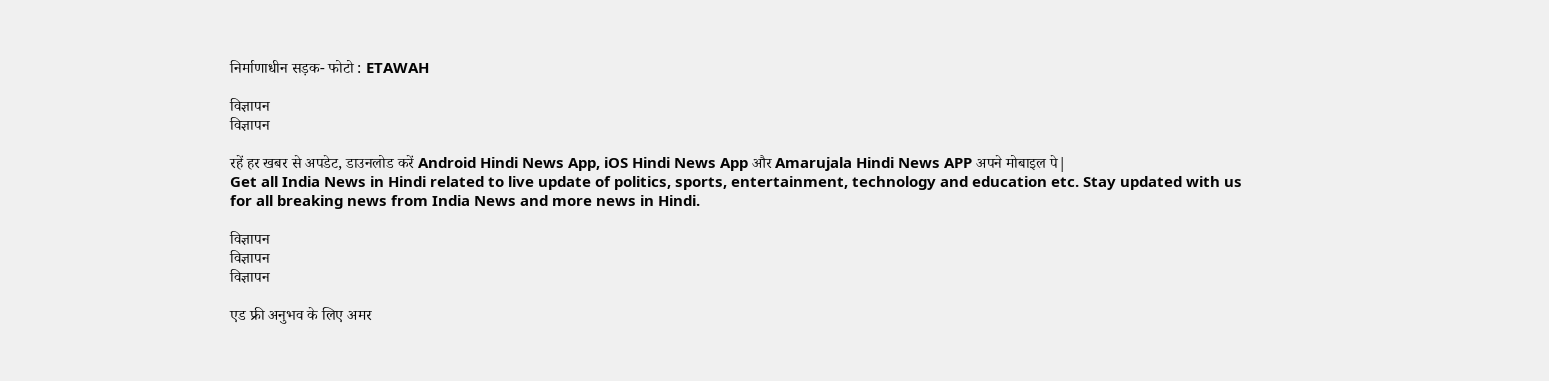निर्माणाधीन सड़क- फोटो : ETAWAH

विज्ञापन
विज्ञापन

रहें हर खबर से अपडेट, डाउनलोड करें Android Hindi News App, iOS Hindi News App और Amarujala Hindi News APP अपने मोबाइल पे|
Get all India News in Hindi related to live update of politics, sports, entertainment, technology and education etc. Stay updated with us for all breaking news from India News and more news in Hindi.

विज्ञापन
विज्ञापन
विज्ञापन

एड फ्री अनुभव के लिए अमर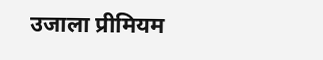उजाला प्रीमियम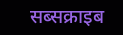सब्सक्राइब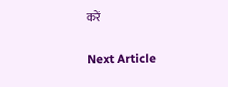करें

Next Article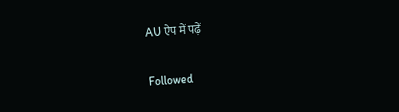AU ऐप में पढ़ें

Followed